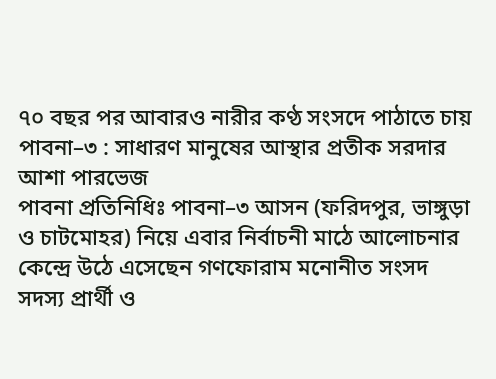৭০ বছর পর আবারও নারীর কণ্ঠ সংসদে পাঠাতে চায় পাবনা–৩ : সাধারণ মানুষের আস্থার প্রতীক সরদার আশা পারভেজ
পাবনা প্রতিনিধিঃ পাবনা–৩ আসন (ফরিদপুর, ভাঙ্গুড়া ও চাটমোহর) নিয়ে এবার নির্বাচনী মাঠে আলোচনার কেন্দ্রে উঠে এসেছেন গণফোরাম মনোনীত সংসদ সদস্য প্রার্থী ও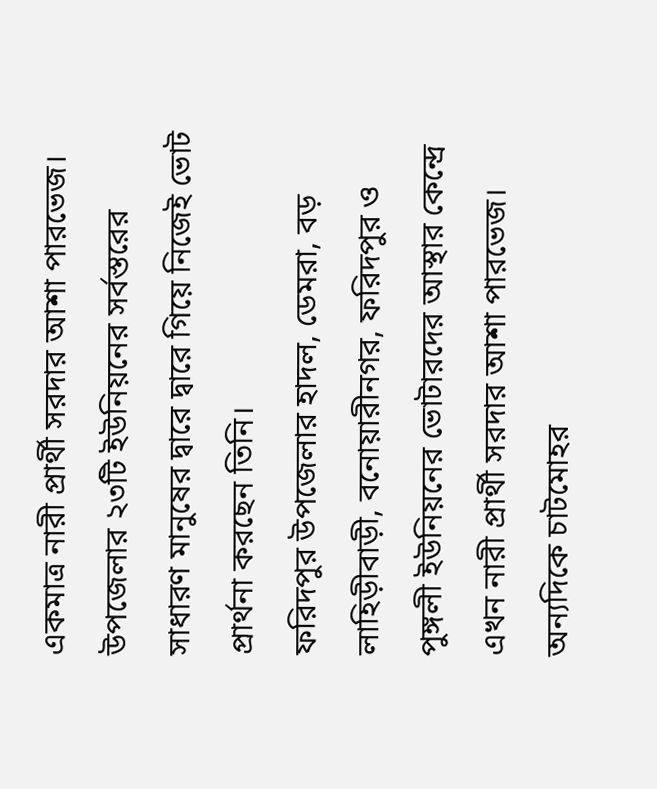একমাত্র নারী প্রার্থী সরদার আশা পারভেজ। উপজেলার ২৩টি ইউনিয়নের সর্বস্তরের সাধারণ মানুষের দ্বারে দ্বারে গিয়ে নিজেই ভোট প্রার্থনা করছেন তিনি।
ফরিদপুর উপজেলার হাদল, ডেমরা, বড় লাহিড়ীবাড়ী, বনোয়ারীনগর, ফরিদপুর ও পুঙ্গলী ইউনিয়নের ভোটারদের আস্থার কেন্দ্রে এখন নারী প্রার্থী সরদার আশা পারভেজ। অন্যদিকে চাটমোহর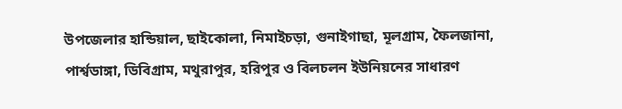উপজেলার হান্ডিয়াল, ছাইকোলা, নিমাইচড়া, গুনাইগাছা, মূলগ্রাম, ফৈলজানা, পার্শ্বডাঙ্গা, ডিবিগ্রাম, মথুরাপুর, হরিপুর ও বিলচলন ইউনিয়নের সাধারণ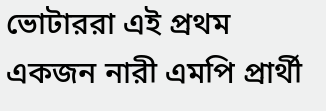ভোটাররা এই প্রথম একজন নারী এমপি প্রার্থী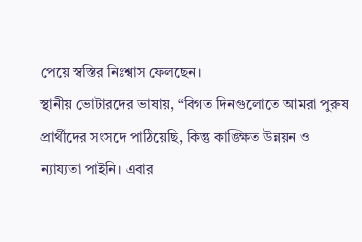পেয়ে স্বস্তির নিঃশ্বাস ফেলছেন।
স্থানীয় ভোটারদের ভাষায়, “বিগত দিনগুলোতে আমরা পুরুষ প্রার্থীদের সংসদে পাঠিয়েছি, কিন্তু কাঙ্ক্ষিত উন্নয়ন ও ন্যায্যতা পাইনি। এবার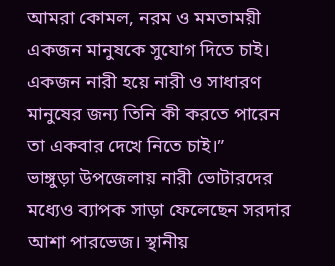আমরা কোমল, নরম ও মমতাময়ী একজন মানুষকে সুযোগ দিতে চাই। একজন নারী হয়ে নারী ও সাধারণ মানুষের জন্য তিনি কী করতে পারেন তা একবার দেখে নিতে চাই।”
ভাঙ্গুড়া উপজেলায় নারী ভোটারদের মধ্যেও ব্যাপক সাড়া ফেলেছেন সরদার আশা পারভেজ। স্থানীয়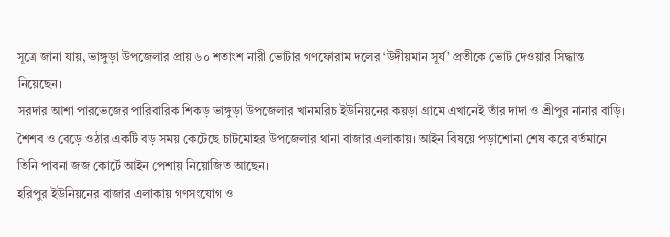সূত্রে জানা যায়, ভাঙ্গুড়া উপজেলার প্রায় ৬০ শতাংশ নারী ভোটার গণফোরাম দলের ‘উদীয়মান সূর্য’ প্রতীকে ভোট দেওয়ার সিদ্ধান্ত নিয়েছেন।
সরদার আশা পারভেজের পারিবারিক শিকড় ভাঙ্গুড়া উপজেলার খানমরিচ ইউনিয়নের কয়ড়া গ্রামে এখানেই তাঁর দাদা ও শ্রীপুর নানার বাড়ি। শৈশব ও বেড়ে ওঠার একটি বড় সময় কেটেছে চাটমোহর উপজেলার থানা বাজার এলাকায়। আইন বিষয়ে পড়াশোনা শেষ করে বর্তমানে তিনি পাবনা জজ কোর্টে আইন পেশায় নিয়োজিত আছেন।
হরিপুর ইউনিয়নের বাজার এলাকায় গণসংযোগ ও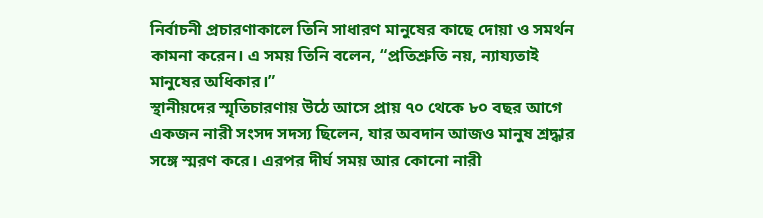নির্বাচনী প্রচারণাকালে তিনি সাধারণ মানুষের কাছে দোয়া ও সমর্থন কামনা করেন। এ সময় তিনি বলেন, “প্রতিশ্রুতি নয়, ন্যায্যতাই মানুষের অধিকার।”
স্থানীয়দের স্মৃতিচারণায় উঠে আসে প্রায় ৭০ থেকে ৮০ বছর আগে একজন নারী সংসদ সদস্য ছিলেন, যার অবদান আজও মানুষ শ্রদ্ধার সঙ্গে স্মরণ করে। এরপর দীর্ঘ সময় আর কোনো নারী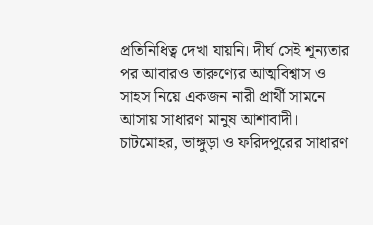প্রতিনিধিত্ব দেখা যায়নি। দীর্ঘ সেই শূন্যতার পর আবারও তারুণ্যের আত্মবিশ্বাস ও সাহস নিয়ে একজন নারী প্রার্থী সামনে আসায় সাধারণ মানুষ আশাবাদী।
চাটমোহর, ভাঙ্গুড়া ও ফরিদপুরের সাধারণ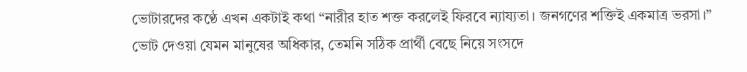ভোটারদের কণ্ঠে এখন একটাই কথা “নারীর হাত শক্ত করলেই ফিরবে ন্যায্যতা। জনগণের শক্তিই একমাত্র ভরসা।”
ভোট দেওয়া যেমন মানুষের অধিকার, তেমনি সঠিক প্রার্থী বেছে নিয়ে সংসদে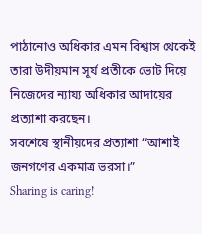পাঠানোও অধিকার এমন বিশ্বাস থেকেই তারা উদীয়মান সূর্য প্রতীকে ভোট দিয়ে নিজেদের ন্যায্য অধিকার আদায়ের প্রত্যাশা করছেন।
সবশেষে স্থানীয়দের প্রত্যাশা “আশাই জনগণের একমাত্র ভরসা।”
Sharing is caring!